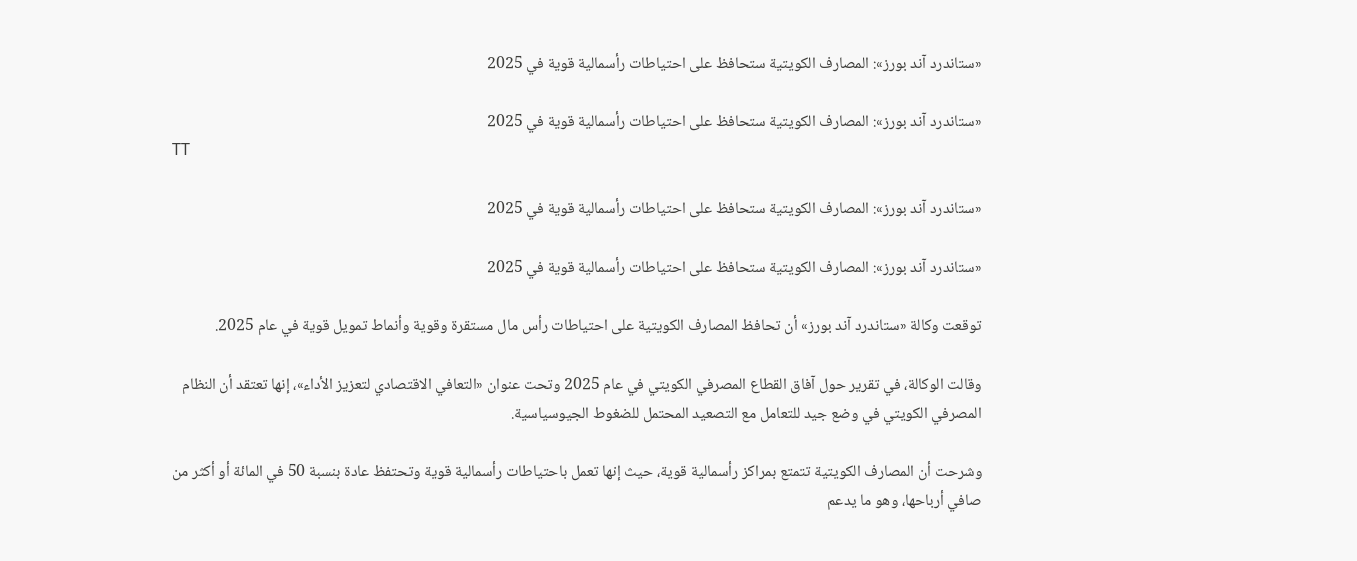«ستاندرد آند بورز»: المصارف الكويتية ستحافظ على احتياطات رأسمالية قوية في 2025

«ستاندرد آند بورز»: المصارف الكويتية ستحافظ على احتياطات رأسمالية قوية في 2025
TT

«ستاندرد آند بورز»: المصارف الكويتية ستحافظ على احتياطات رأسمالية قوية في 2025

«ستاندرد آند بورز»: المصارف الكويتية ستحافظ على احتياطات رأسمالية قوية في 2025

توقعت وكالة «ستاندرد آند بورز» أن تحافظ المصارف الكويتية على احتياطات رأس مال مستقرة وقوية وأنماط تمويل قوية في عام 2025.

وقالت الوكالة، في تقرير حول آفاق القطاع المصرفي الكويتي في عام 2025 وتحت عنوان «التعافي الاقتصادي لتعزيز الأداء»، إنها تعتقد أن النظام المصرفي الكويتي في وضع جيد للتعامل مع التصعيد المحتمل للضغوط الجيوسياسية.

وشرحت أن المصارف الكويتية تتمتع بمراكز رأسمالية قوية، حيث إنها تعمل باحتياطات رأسمالية قوية وتحتفظ عادة بنسبة 50 في المائة أو أكثر من صافي أرباحها، وهو ما يدعم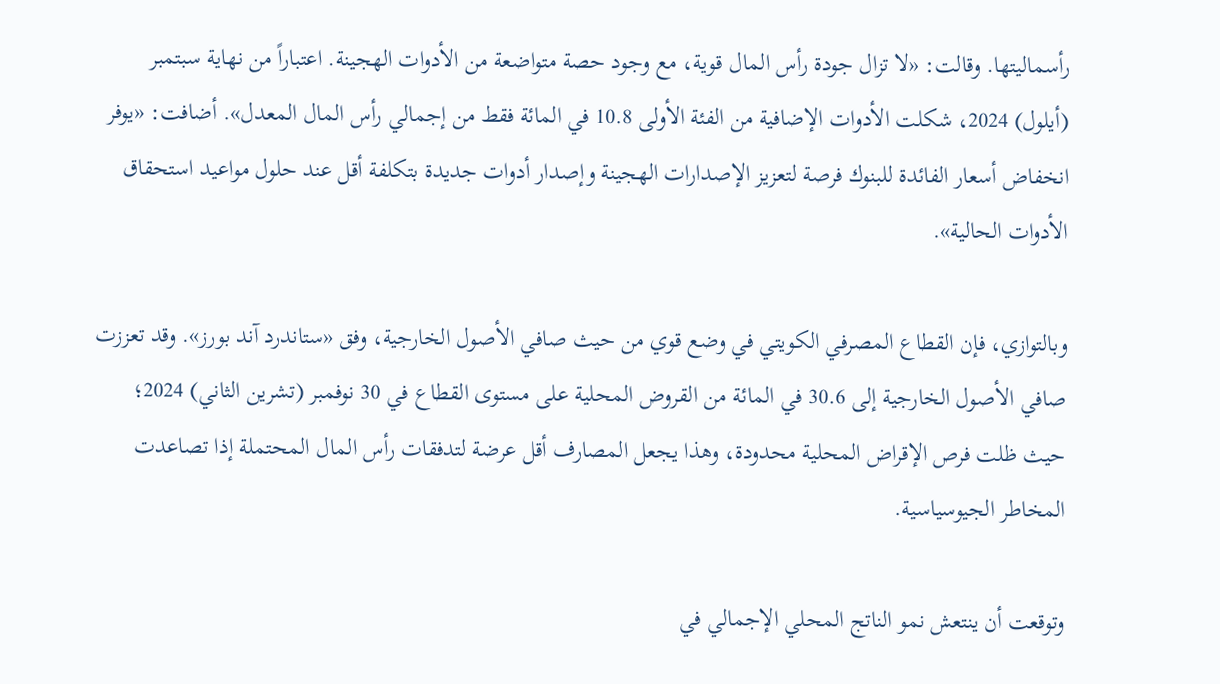رأسماليتها. وقالت: «لا تزال جودة رأس المال قوية، مع وجود حصة متواضعة من الأدوات الهجينة. اعتباراً من نهاية سبتمبر (أيلول) 2024، شكلت الأدوات الإضافية من الفئة الأولى 10.8 في المائة فقط من إجمالي رأس المال المعدل». أضافت: «يوفر انخفاض أسعار الفائدة للبنوك فرصة لتعزيز الإصدارات الهجينة وإصدار أدوات جديدة بتكلفة أقل عند حلول مواعيد استحقاق الأدوات الحالية».

وبالتوازي، فإن القطاع المصرفي الكويتي في وضع قوي من حيث صافي الأصول الخارجية، وفق «ستاندرد آند بورز». وقد تعززت صافي الأصول الخارجية إلى 30.6 في المائة من القروض المحلية على مستوى القطاع في 30 نوفمبر (تشرين الثاني) 2024؛ حيث ظلت فرص الإقراض المحلية محدودة، وهذا يجعل المصارف أقل عرضة لتدفقات رأس المال المحتملة إذا تصاعدت المخاطر الجيوسياسية.

وتوقعت أن ينتعش نمو الناتج المحلي الإجمالي في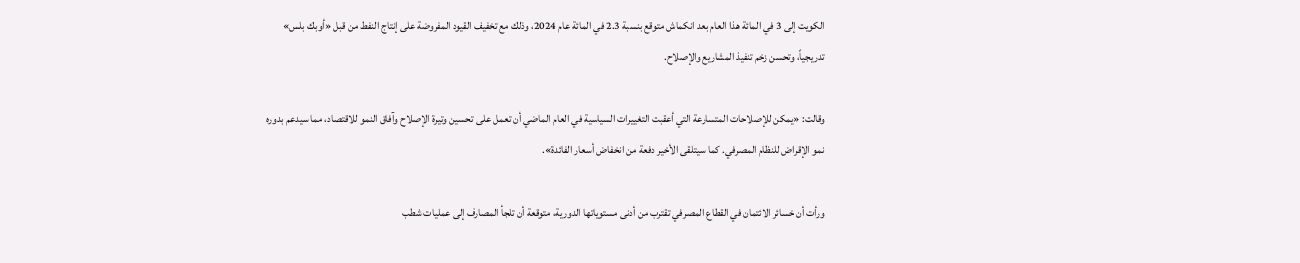الكويت إلى 3 في المائة هذا العام بعد انكماش متوقع بنسبة 2.3 في المائة عام 2024، وذلك مع تخفيف القيود المفروضة على إنتاج النفط من قبل «أوبك بلس» تدريجياً، وتحسن زخم تنفيذ المشاريع والإصلاح.

وقالت: «يمكن للإصلاحات المتسارعة التي أعقبت التغييرات السياسية في العام الماضي أن تعمل على تحسين وتيرة الإصلاح وآفاق النمو للاقتصاد، مما سيدعم بدوره نمو الإقراض للنظام المصرفي. كما سيتلقى الأخير دفعة من انخفاض أسعار الفائدة».

ورأت أن خسائر الائتمان في القطاع المصرفي تقترب من أدنى مستوياتها الدورية، متوقعة أن تلجأ المصارف إلى عمليات شطب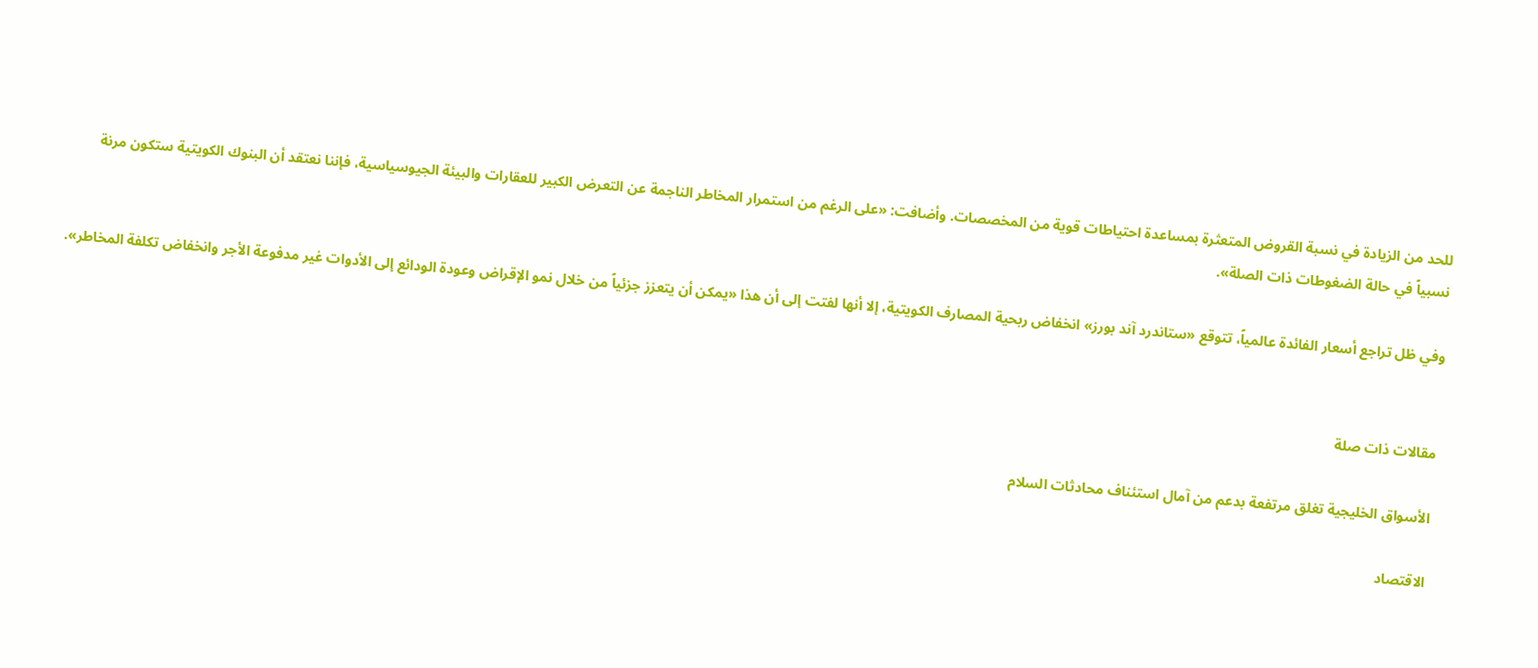للحد من الزيادة في نسبة القروض المتعثرة بمساعدة احتياطات قوية من المخصصات. وأضافت: «على الرغم من استمرار المخاطر الناجمة عن التعرض الكبير للعقارات والبيئة الجيوسياسية، فإننا نعتقد أن البنوك الكويتية ستكون مرنة نسبياً في حالة الضغوطات ذات الصلة».

وفي ظل تراجع أسعار الفائدة عالمياً، تتوقع «ستاندرد آند بورز» انخفاض ربحية المصارف الكويتية، إلا أنها لفتت إلى أن هذا «يمكن أن يتعزز جزئياً من خلال نمو الإقراض وعودة الودائع إلى الأدوات غير مدفوعة الأجر وانخفاض تكلفة المخاطر».


مقالات ذات صلة

الأسواق الخليجية تغلق مرتفعة بدعم من آمال استئناف محادثات السلام

الاقتصاد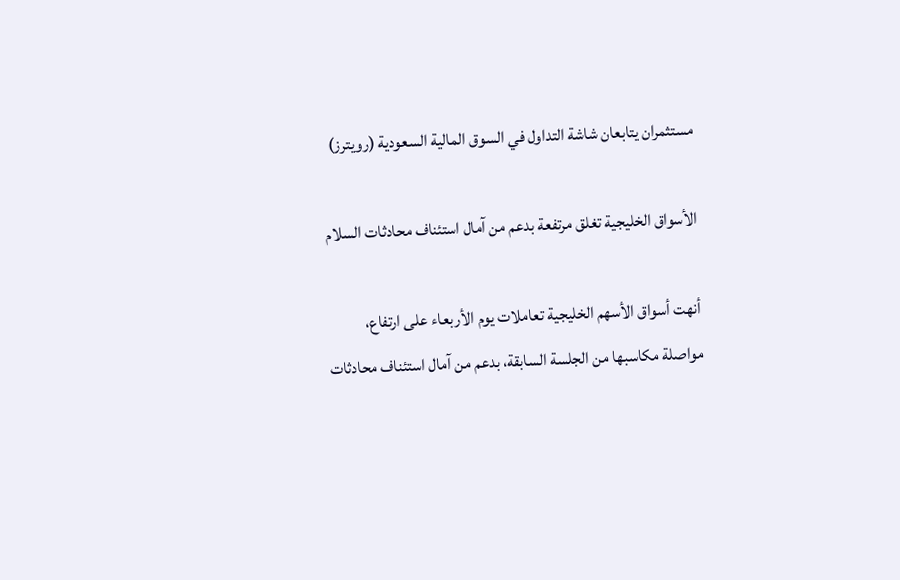مستثمران يتابعان شاشة التداول في السوق المالية السعودية (رويترز)

الأسواق الخليجية تغلق مرتفعة بدعم من آمال استئناف محادثات السلام

أنهت أسواق الأسهم الخليجية تعاملات يوم الأربعاء على ارتفاع، مواصلة مكاسبها من الجلسة السابقة، بدعم من آمال استئناف محادثات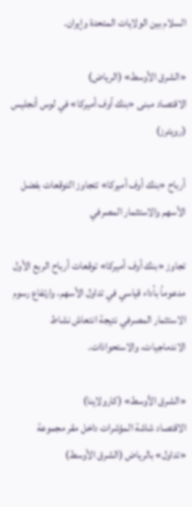السلام بين الولايات المتحدة وإيران.

«الشرق الأوسط» (الرياض)
الاقتصاد مبنى «بنك أوف أميركا» في لوس أنجليس (رويترز)

أرباح «بنك أوف أميركا» تتجاوز التوقعات بفضل الأسهم والاستثمار المصرفي

تجاوز «بنك أوف أميركا» توقعات أرباح الربع الأول مدعوماً بأداء قياسي في تداول الأسهم، وارتفاع رسوم الاستثمار المصرفي نتيجة انتعاش نشاط الاندماجيات، والاستحواذات.

«الشرق الأوسط» (كارولاينا)
الاقتصاد شاشة المؤشرات داخل مقر مجموعة «تداول» بالرياض (الشرق الأوسط)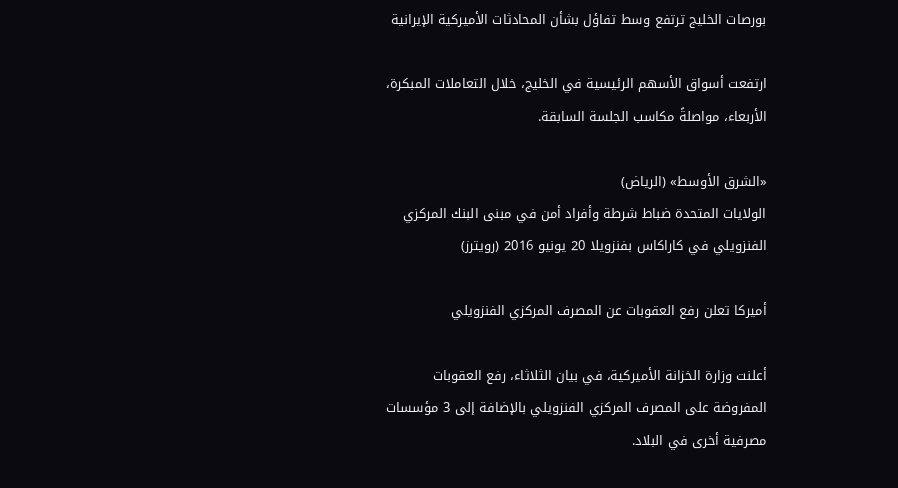بورصات الخليج ترتفع وسط تفاؤل بشأن المحادثات الأميركية الإيرانية

ارتفعت أسواق الأسهم الرئيسية في الخليج، خلال التعاملات المبكرة، الأربعاء، مواصلةً مكاسب الجلسة السابقة.

«الشرق الأوسط» (الرياض)
الولايات المتحدة ضباط شرطة وأفراد أمن في مبنى البنك المركزي الفنزويلي في كاراكاس بفنزويلا 20 يونيو 2016 (رويترز)

أميركا تعلن رفع العقوبات عن المصرف المركزي الفنزويلي

أعلنت وزارة الخزانة الأميركية، في بيان الثلاثاء، رفع العقوبات المفروضة على المصرف المركزي الفنزويلي بالإضافة إلى 3 مؤسسات مصرفية أخرى في البلاد.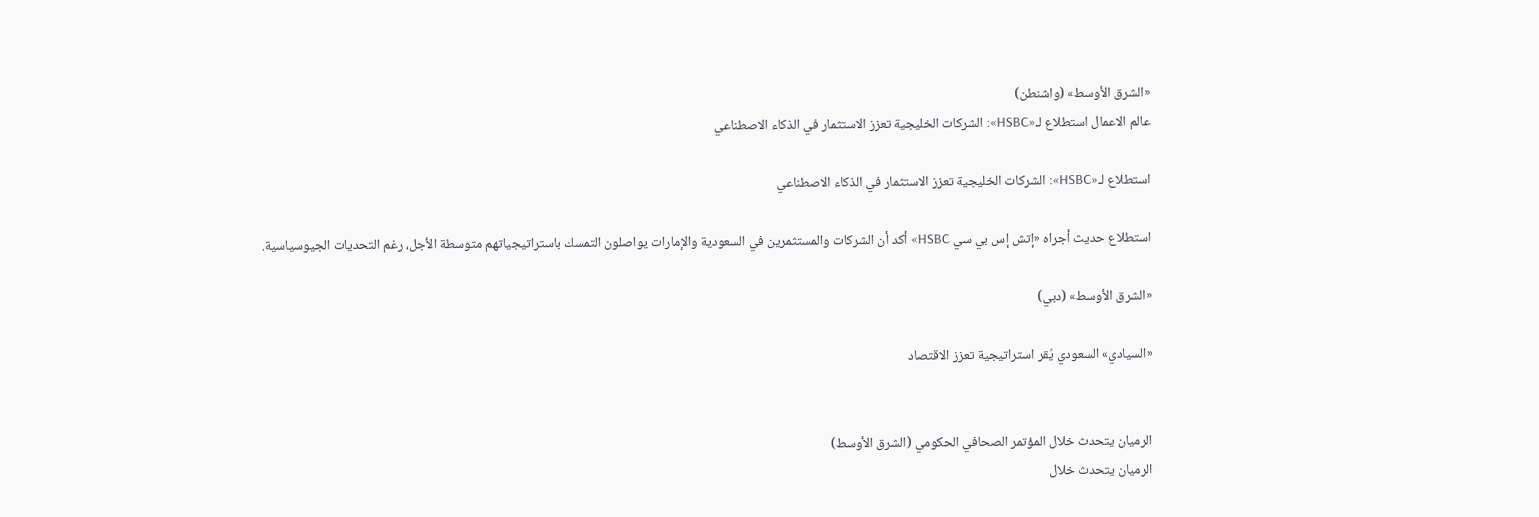«الشرق الأوسط» (واشنطن)
عالم الاعمال استطلاع لـ«HSBC»: الشركات الخليجية تعزز الاستثمار في الذكاء الاصطناعي

استطلاع لـ«HSBC»: الشركات الخليجية تعزز الاستثمار في الذكاء الاصطناعي

استطلاع حديث أجراه «إتش إس بي سي HSBC» أكد أن الشركات والمستثمرين في السعودية والإمارات يواصلون التمسك باستراتيجياتهم متوسطة الأجل، رغم التحديات الجيوسياسية.

«الشرق الأوسط» (دبي)

«السيادي» السعودي يُقر استراتيجية تعزز الاقتصاد


الرميان يتحدث خلال المؤتمر الصحافي الحكومي (الشرق الأوسط)
الرميان يتحدث خلال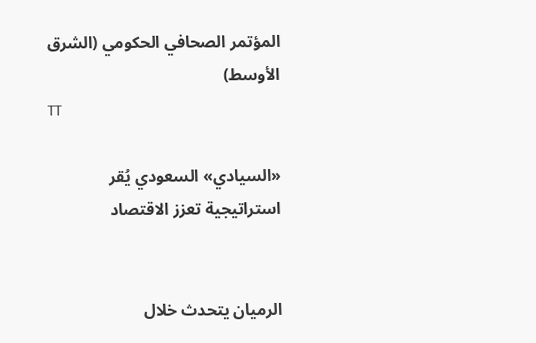المؤتمر الصحافي الحكومي (الشرق الأوسط)
TT

«السيادي» السعودي يُقر استراتيجية تعزز الاقتصاد


الرميان يتحدث خلال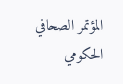المؤتمر الصحافي الحكومي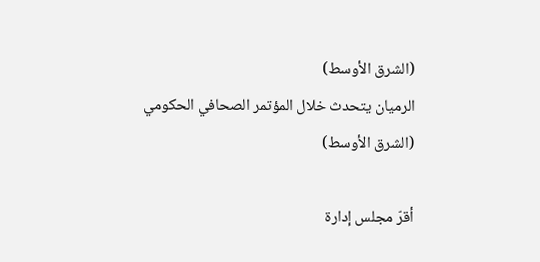(الشرق الأوسط)
الرميان يتحدث خلال المؤتمر الصحافي الحكومي (الشرق الأوسط)

أقرّ مجلس إدارة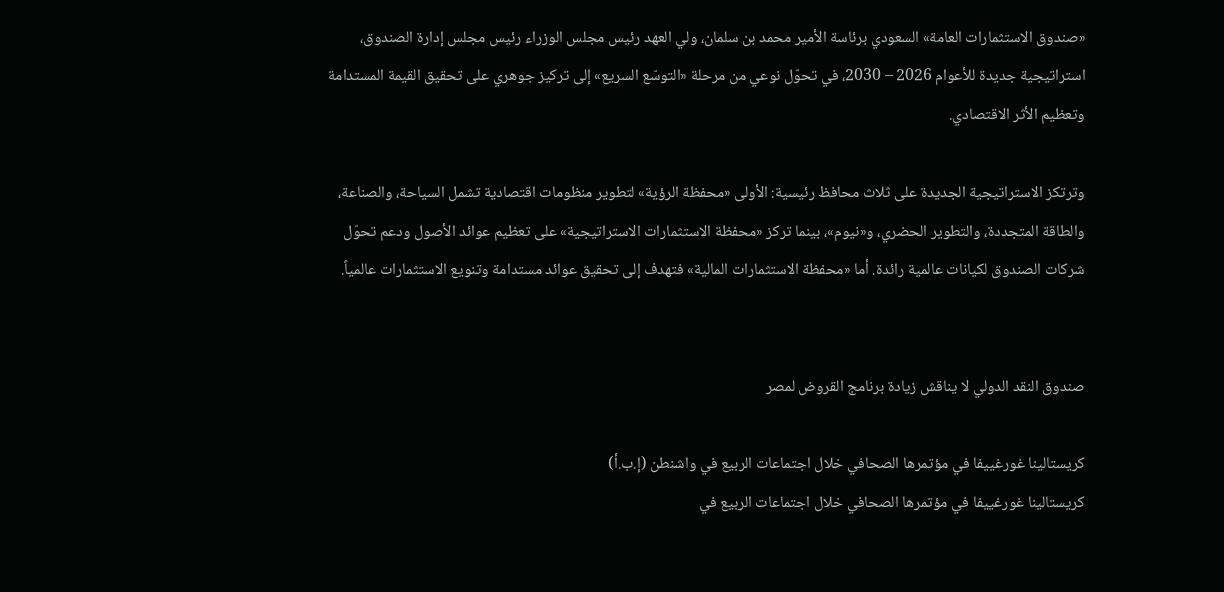«صندوق الاستثمارات العامة» السعودي برئاسة الأمير محمد بن سلمان، ولي العهد رئيس مجلس الوزراء رئيس مجلس إدارة الصندوق، استراتيجية جديدة للأعوام 2026 – 2030، في تحوّل نوعي من مرحلة «التوسّع السريع» إلى تركيز جوهري على تحقيق القيمة المستدامة وتعظيم الأثر الاقتصادي.

وترتكز الاستراتيجية الجديدة على ثلاث محافظ رئيسية: الأولى «محفظة الرؤية» لتطوير منظومات اقتصادية تشمل السياحة، والصناعة، والطاقة المتجددة، والتطوير الحضري، و«نيوم»، بينما تركز «محفظة الاستثمارات الاستراتيجية» على تعظيم عوائد الأصول ودعم تحوّل شركات الصندوق لكيانات عالمية رائدة. أما «محفظة الاستثمارات المالية» فتهدف إلى تحقيق عوائد مستدامة وتنويع الاستثمارات عالمياً.


صندوق النقد الدولي لا يناقش زيادة برنامج القروض لمصر

كريستالينا غورغييفا في مؤتمرها الصحافي خلال اجتماعات الربيع في واشنطن (إ.ب.أ)
كريستالينا غورغييفا في مؤتمرها الصحافي خلال اجتماعات الربيع في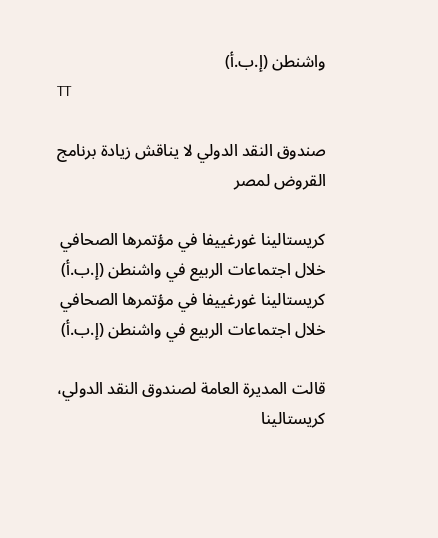واشنطن (إ.ب.أ)
TT

صندوق النقد الدولي لا يناقش زيادة برنامج القروض لمصر

كريستالينا غورغييفا في مؤتمرها الصحافي خلال اجتماعات الربيع في واشنطن (إ.ب.أ)
كريستالينا غورغييفا في مؤتمرها الصحافي خلال اجتماعات الربيع في واشنطن (إ.ب.أ)

قالت المديرة العامة لصندوق النقد الدولي، كريستالينا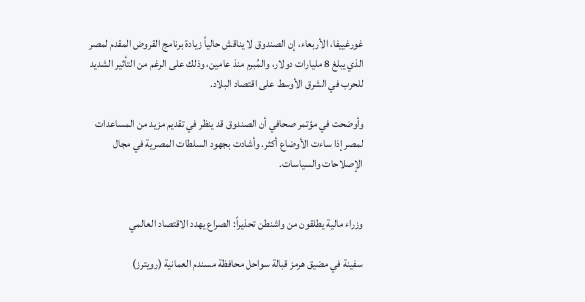غورغييفا، الأربعاء، إن الصندوق لا يناقش حالياً زيادة برنامج القروض المقدم لمصر الذي يبلغ 8 مليارات دولار، والمُبرم منذ عامين، وذلك على الرغم من التأثير الشديد للحرب في الشرق الأوسط على اقتصاد البلاد.

وأوضحت في مؤتمر صحافي أن الصندوق قد ينظر في تقديم مزيد من المساعدات لمصر إذا ساءت الأوضاع أكثر. وأشادت بجهود السلطات المصرية في مجال الإصلاحات والسياسات.


وزراء مالية يطلقون من واشنطن تحذيراً: الصراع يهدد الاقتصاد العالمي

سفينة في مضيق هرمز قبالة سواحل محافظة مسندم العمانية (رويترز)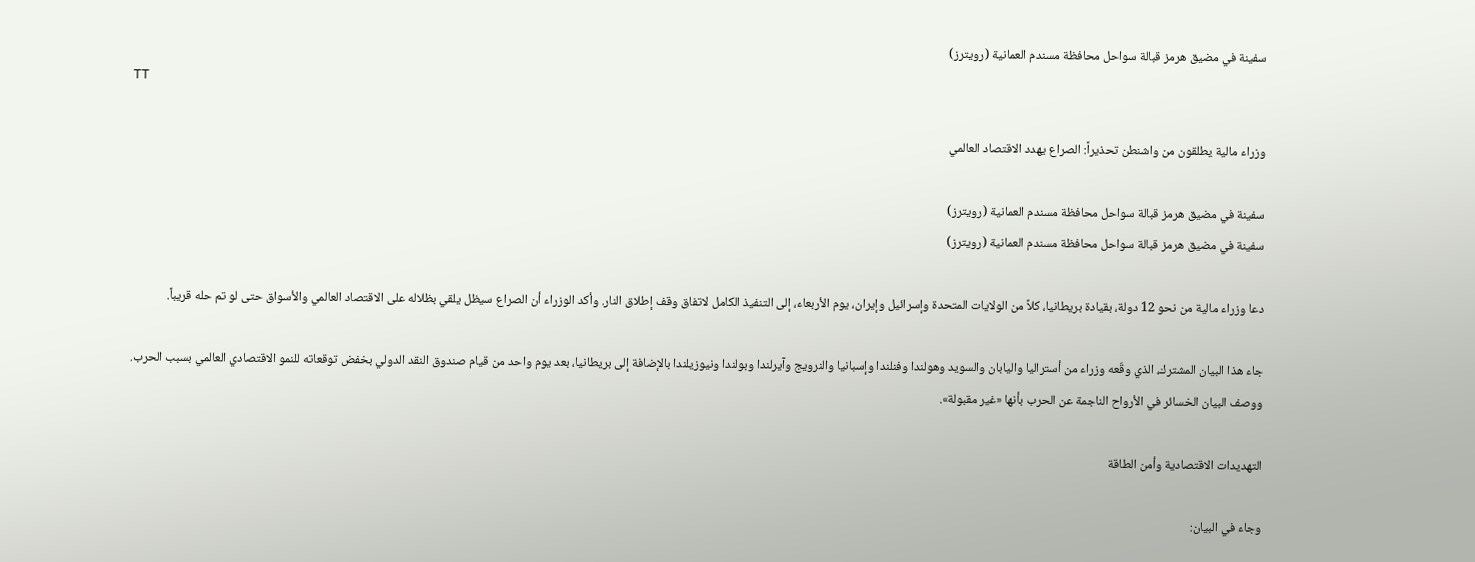سفينة في مضيق هرمز قبالة سواحل محافظة مسندم العمانية (رويترز)
TT

وزراء مالية يطلقون من واشنطن تحذيراً: الصراع يهدد الاقتصاد العالمي

سفينة في مضيق هرمز قبالة سواحل محافظة مسندم العمانية (رويترز)
سفينة في مضيق هرمز قبالة سواحل محافظة مسندم العمانية (رويترز)

دعا وزراء مالية من نحو 12 دولة، بقيادة بريطانيا، كلاً من الولايات المتحدة وإسرائيل وإيران، يوم الأربعاء، إلى التنفيذ الكامل لاتفاق وقف إطلاق النار. وأكد الوزراء أن الصراع سيظل يلقي بظلاله على الاقتصاد العالمي والأسواق حتى لو تم حله قريباً.

جاء هذا البيان المشترك، الذي وقّعه وزراء من أستراليا واليابان والسويد وهولندا وفنلندا وإسبانيا والنرويج وآيرلندا وبولندا ونيوزيلندا بالإضافة إلى بريطانيا، بعد يوم واحد من قيام صندوق النقد الدولي بخفض توقعاته للنمو الاقتصادي العالمي بسبب الحرب. ووصف البيان الخسائر في الأرواح الناجمة عن الحرب بأنها «غير مقبولة».

التهديدات الاقتصادية وأمن الطاقة

وجاء في البيان: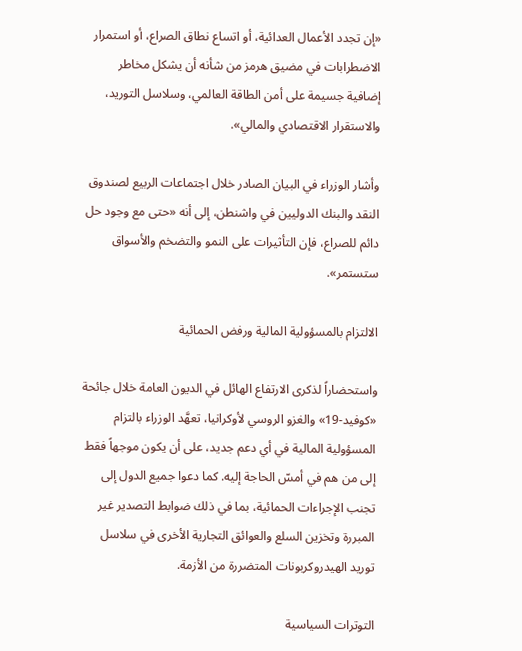«إن تجدد الأعمال العدائية، أو اتساع نطاق الصراع، أو استمرار الاضطرابات في مضيق هرمز من شأنه أن يشكل مخاطر إضافية جسيمة على أمن الطاقة العالمي، وسلاسل التوريد، والاستقرار الاقتصادي والمالي».

وأشار الوزراء في البيان الصادر خلال اجتماعات الربيع لصندوق النقد والبنك الدوليين في واشنطن، إلى أنه «حتى مع وجود حل دائم للصراع، فإن التأثيرات على النمو والتضخم والأسواق ستستمر».

الالتزام بالمسؤولية المالية ورفض الحمائية

واستحضاراً لذكرى الارتفاع الهائل في الديون العامة خلال جائحة «كوفيد-19» والغزو الروسي لأوكرانيا، تعهَّد الوزراء بالتزام المسؤولية المالية في أي دعم جديد، على أن يكون موجهاً فقط إلى من هم في أمسّ الحاجة إليه. كما دعوا جميع الدول إلى تجنب الإجراءات الحمائية، بما في ذلك ضوابط التصدير غير المبررة وتخزين السلع والعوائق التجارية الأخرى في سلاسل توريد الهيدروكربونات المتضررة من الأزمة.

التوترات السياسية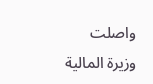واصلت وزيرة المالية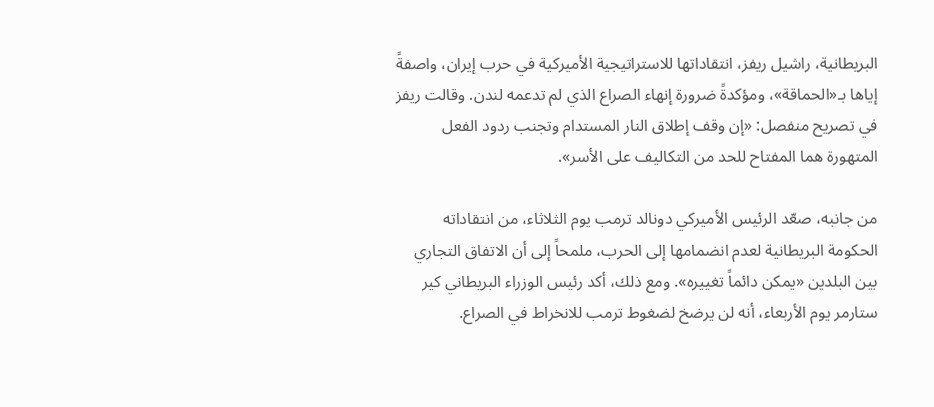البريطانية، راشيل ريفز، انتقاداتها للاستراتيجية الأميركية في حرب إيران، واصفةً إياها بـ«الحماقة»، ومؤكدةً ضرورة إنهاء الصراع الذي لم تدعمه لندن. وقالت ريفز في تصريح منفصل: «إن وقف إطلاق النار المستدام وتجنب ردود الفعل المتهورة هما المفتاح للحد من التكاليف على الأسر».

من جانبه، صعّد الرئيس الأميركي دونالد ترمب يوم الثلاثاء، من انتقاداته الحكومة البريطانية لعدم انضمامها إلى الحرب، ملمحاً إلى أن الاتفاق التجاري بين البلدين «يمكن دائماً تغييره». ومع ذلك، أكد رئيس الوزراء البريطاني كير ستارمر يوم الأربعاء، أنه لن يرضخ لضغوط ترمب للانخراط في الصراع.